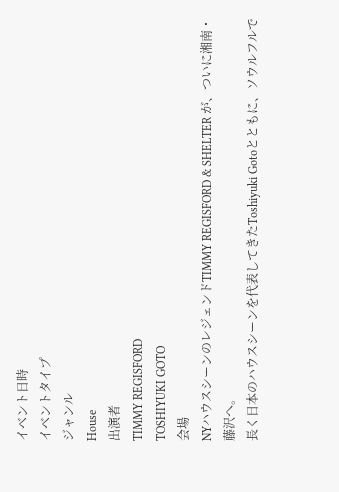イベント日時
イベントタイプ
ジャンル
House
出演者
TIMMY REGISFORD
TOSHIYUKI GOTO
会場
NYハウスシーンのレジェンドTIMMY REGISFORD & SHELTER が、ついに湘南・藤沢へ。
長く日本のハウスシーンを代表してきたToshiyuki Gotoとともに、ソウルフルで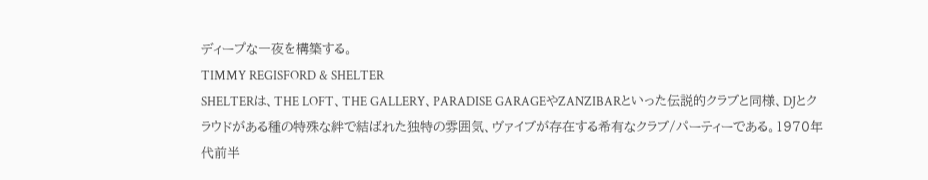ディープな一夜を構築する。
TIMMY REGISFORD & SHELTER
SHELTERは、THE LOFT、THE GALLERY、PARADISE GARAGEやZANZIBARといった伝説的クラブと同様、DJとクラウドがある種の特殊な絆で結ばれた独特の雰囲気、ヴァイブが存在する希有なクラブ/パーティーである。1970年代前半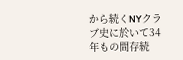から続くNYクラブ史に於いて34年もの間存続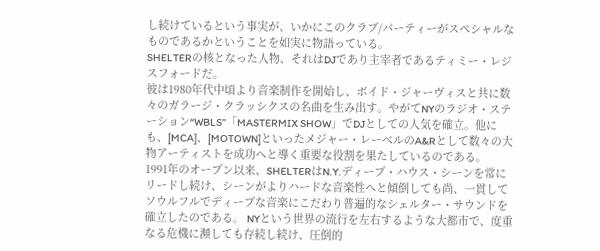し続けているという事実が、いかにこのクラブ/パーティーがスペシャルなものであるかということを如実に物語っている。
SHELTERの核となった人物、それはDJであり主宰者であるティミー・レジスフォードだ。
彼は1980年代中頃より音楽制作を開始し、ボイド・ジャーヴィスと共に数々のガラージ・クラッシクスの名曲を生み出す。やがてNYのラジオ・ステーション“WBLS”「MASTERMIX SHOW」でDJとしての人気を確立。他にも、[MCA]、[MOTOWN]といったメジャー・レーべルのA&Rとして数々の大物アーティストを成功へと導く重要な役割を果たしているのである。
1991年のオープン以来、SHELTERはN.Y.ディープ・ハウス・シーンを常にリードし続け、シーンがよりハードな音楽性へと傾倒しても尚、一貫してソウルフルでディープな音楽にこだわり普遍的なシェルター・サウンドを確立したのである。 NYという世界の流行を左右するような大都市で、度重なる危機に瀕しても存続し続け、圧倒的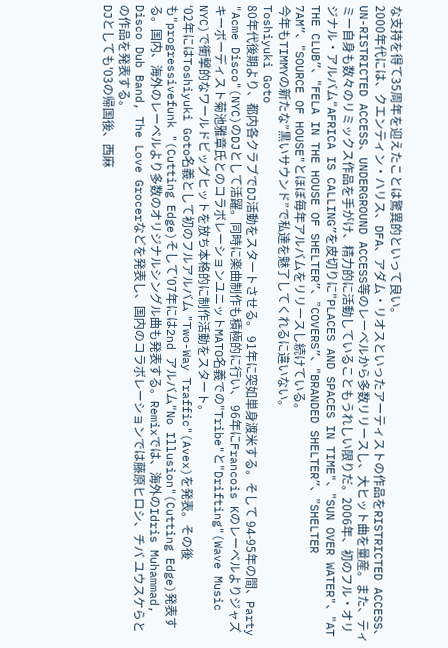な支持を得て35周年を迎えたことは驚異的といって良い。
2000年代には、クエンティン・ハリス、DFA、アダム・リオスといったアーティストの作品をRISTRICTED ACCESS、UN-RISTRICTED ACCESS、UNDERGROUND ACCESS等のレーベルから多数リリースし、大ヒット曲を量産。また、ティミー自身も数々のリミックス作品を手がけ、精力的に活動していることもうれしい限りだ。2006年、初のフル・オリジナル・アルバム"AFRICA IS CALLING”を皮切りに"PLACES AND SPACES IN TIME"、"SUN OVER WATER"、"AT THE CLUB”、"FELA IN THE HOUSE OF SHELTER”、”COVERS”、"BRANDED SHELTER”、”SHELTER 7AM”、"SOURCE OF HOUSE"とほぼ毎年アルバムをリリースし続けている。
今年もTIMMYの新たな”黒いサウンド”で私達を魅了してくれるに違いない。
Toshiyuki Goto
80年代後期より、都内各クラブでDJ活動をスタートさせる。 91年に突如単身渡米する。そして 94-95年の間、Party "Acme Disco"(NYC)のDJとして活躍。同時に楽曲制作も積極的に行い、 96年にFrancois Kのレーベルよりジャズキーボーディスト菊池雅章氏とのコラボレーションユニットMATO名義での"Tribe"と"Drifting"(Wave Music NYC)で衝撃的なワールドビッグヒットを放ち本格的に制作活動をスタート。
‘02年にはToshiyuki Goto名義として初のフルアルバム "Two-Way Traffic"(Avex)を発表。その後 も"progressivefunk "(Cutting Edge)そして'07年には2nd アルバム"No Illusion"(Cutting Edge)発表する。国内、海外のレーベルより多数のオリジナルシングル曲も発表する。Remixでは、海外のIdris Muhammad, Disco Dub Band, The Love Grocerなどを発表し、国内のコラボレーションでは藤原ヒロシ、チバ ユウスケらとの作品を発表する。
DJとしても'03の帰国後、西麻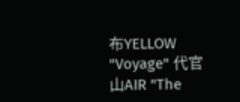布YELLOW "Voyage" 代官山AIR "The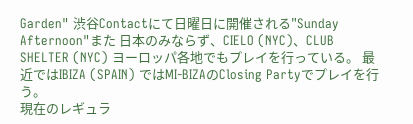Garden" 渋谷Contactにて日曜日に開催される"Sunday Afternoon"また 日本のみならず、CIELO (NYC)、CLUB SHELTER (NYC) ヨーロッパ各地でもプレイを行っている。 最近ではIBIZA (SPAIN) ではMI-BIZAのClosing Partyでプレイを行う。
現在のレギュラ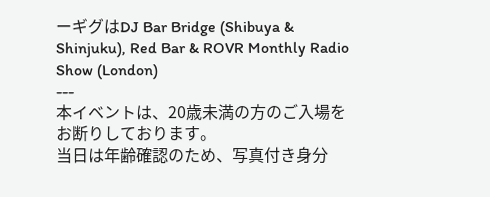ーギグはDJ Bar Bridge (Shibuya & Shinjuku), Red Bar & ROVR Monthly Radio Show (London)
---
本イベントは、20歳未満の方のご入場をお断りしております。
当日は年齢確認のため、写真付き身分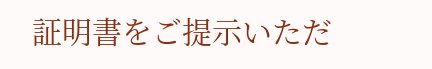証明書をご提示いただ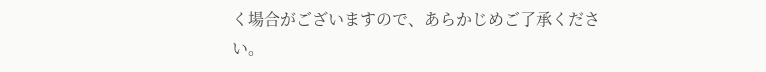く場合がございますので、あらかじめご了承ください。